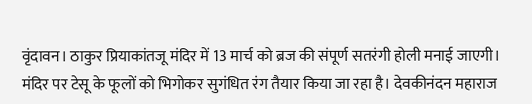वृंदावन। ठाकुर प्रियाकांतजू मंदिर में 13 मार्च को ब्रज की संपूर्ण सतरंगी होली मनाई जाएगी। मंदिर पर टेसू के फूलों को भिगोकर सुगंधित रंग तैयार किया जा रहा है। देवकीनंदन महाराज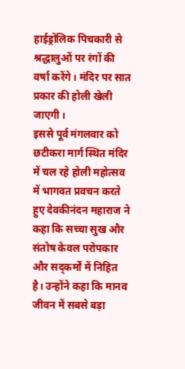हाईड्रोलिक पिचकारी से श्रद्धालुओं पर रंगों की वर्षा करेंगे। मंदिर पर सात प्रकार की होली खेली जाएगी।
इससे पूर्व मंगलवार को छटीकरा मार्ग स्थित मंदिर में चल रहे होली महोत्सव में भागवत प्रवचन करते हुए देवकीनंदन महाराज ने कहा कि सच्चा सुख और संतोष केवल परोपकार और सद्कर्मों में निहित है। उन्होंने कहा कि मानव जीवन में सबसे बड़ा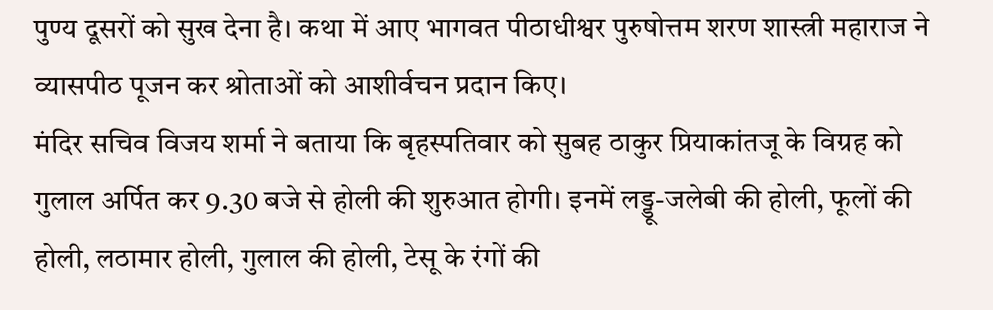पुण्य दूसरों को सुख देना है। कथा में आए भागवत पीठाधीश्वर पुरुषोत्तम शरण शास्त्री महाराज ने व्यासपीठ पूजन कर श्रोताओं को आशीर्वचन प्रदान किए।
मंदिर सचिव विजय शर्मा ने बताया कि बृहस्पतिवार को सुबह ठाकुर प्रियाकांतजू के विग्रह को गुलाल अर्पित कर 9.30 बजे से होली की शुरुआत होगी। इनमें लड्डू-जलेबी की होली, फूलों की होली, लठामार होली, गुलाल की होली, टेसू के रंगों की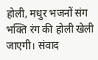होली, मधुर भजनों संग भक्ति रंग की होली खेली जाएगी। संवाद